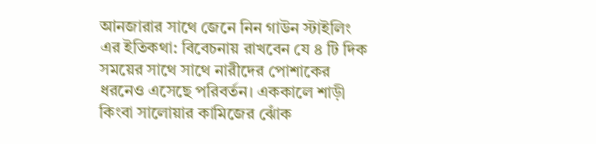আনজারার সাথে জেনে নিন গাউন স্টাইলিং এর ইতিকথা: বিবেচনায় রাখবেন যে ৪ টি দিক
সময়ের সাথে সাথে নারীদের পোশাকের ধরনেও এসেছে পরিবর্তন। এককালে শাড়ী কিংবা সালোয়ার কামিজের ঝোঁক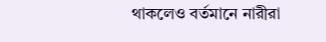থাকলেও বর্তমানে নারীরা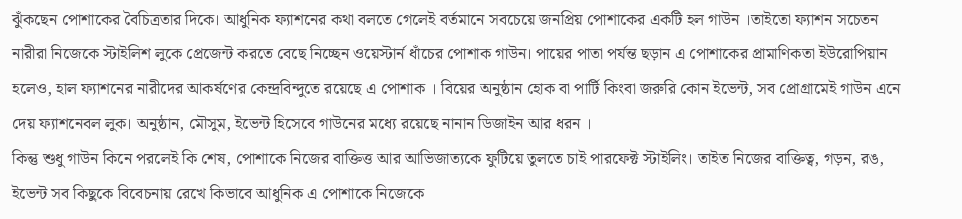ঝুঁকছেন পোশাকের বৈচিত্রতার দিকে। আধুনিক ফ্যাশনের কথা বলতে গেলেই বর্তমানে সবচেয়ে জনপ্রিয় পোশাকের একটি হল গাউন ।তাইতো ফ্যাশন সচেতন নারীরা নিজেকে স্টাইলিশ লুকে প্রেজেন্ট করতে বেছে নিচ্ছেন ওয়েস্টার্ন ধাঁচের পোশাক গাউন। পায়ের পাতা পর্যন্ত ছড়ান এ পোশাকের প্রামাণিকতা ইউরোপিয়ান হলেও, হাল ফ্যাশনের নারীদের আকর্ষণের কেন্দ্রবিন্দুতে রয়েছে এ পোশাক । বিয়ের অনুষ্ঠান হোক বা পার্টি কিংবা জরুরি কোন ইভেন্ট, সব প্রোগ্রামেই গাউন এনে দেয় ফ্যাশনেবল লুক। অনুষ্ঠান, মৌসুম, ইভেন্ট হিসেবে গাউনের মধ্যে রয়েছে নানান ডিজাইন আর ধরন ।
কিন্তু শুধু গাউন কিনে পরলেই কি শেষ, পোশাকে নিজের বাক্তিত্ত আর আভিজাত্যকে ফুটিয়ে তুলতে চাই পারফেক্ট স্টাইলিং। তাইত নিজের বাক্তিত্ব, গড়ন, রঙ, ইভেন্ট সব কিছুকে বিবেচনায় রেখে কিভাবে আধুনিক এ পোশাকে নিজেকে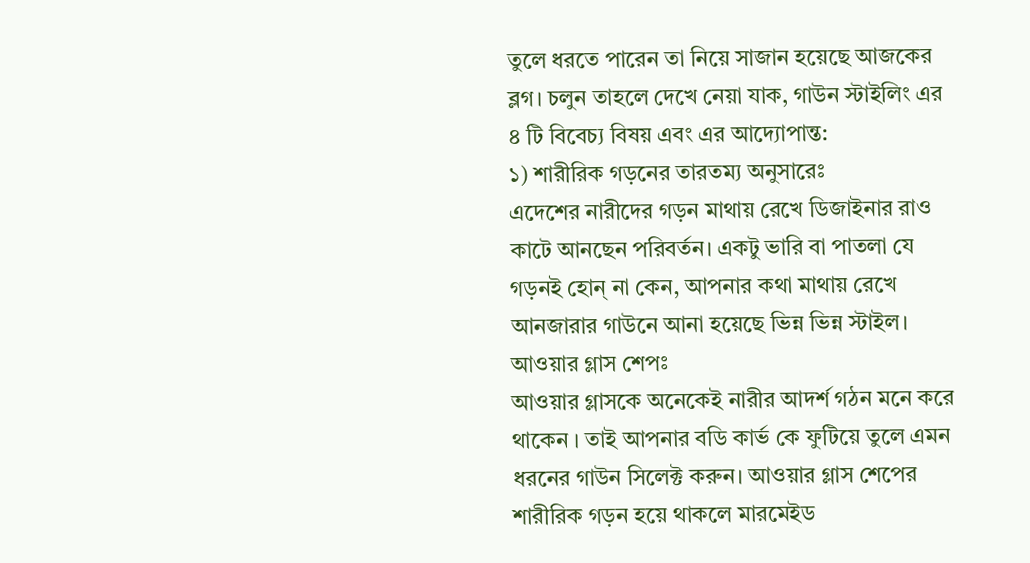তুলে ধরতে পারেন তা নিয়ে সাজান হয়েছে আজকের ব্লগ। চলুন তাহলে দেখে নেয়া যাক, গাউন স্টাইলিং এর ৪ টি বিবেচ্য বিষয় এবং এর আদ্যোপান্ত:
১) শারীরিক গড়নের তারতম্য অনুসারেঃ
এদেশের নারীদের গড়ন মাথায় রেখে ডিজাইনার রাও কাটে আনছেন পরিবর্তন। একটু ভারি বা পাতলা যে গড়নই হোন্ না কেন, আপনার কথা মাথায় রেখে আনজারার গাউনে আনা হয়েছে ভিন্ন ভিন্ন স্টাইল।
আওয়ার গ্লাস শেপঃ
আওয়ার গ্লাসকে অনেকেই নারীর আদর্শ গঠন মনে করে থাকেন । তাই আপনার বডি কার্ভ কে ফুটিয়ে তুলে এমন ধরনের গাউন সিলেক্ট করুন। আওয়ার গ্লাস শেপের শারীরিক গড়ন হয়ে থাকলে মারমেইড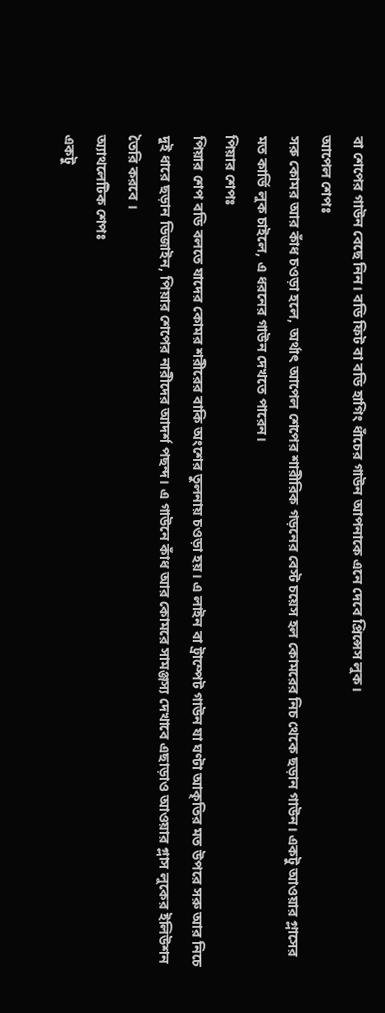বা শেপের গাউন বেছে নিন। বডি ফিট বা বডি হাগিং ধাঁচের গাউন আপনাকে এনে দেবে প্রিন্সেস লুক।
আপেল শেপঃ
সরু কোমর আর কাঁধ চওড়া হলে, অর্থাৎ আপেল শেপের শারীরিক গড়নের বেস্ট চয়েস হল কোমরের নিচ থেকে ছড়ান গাউন। একটু আওয়ার গ্লাসের মত কার্ভি লুক চাইলে, এ ধরনের গাউন দেখতে পারেন।
পিয়ার শেপঃ
পিয়ার শেপ বডি বলতে যাদের কোমর শরীরের বাকি অংশের তুলনায় চওড়া হয়। এ লাইন বা ট্রাম্পেট গাউন যা ঘণ্টা আকৃতির মত উপরে সরু আর নিচে দুই ধারে ছড়ান ডিজাইন, পিয়ার শেপের নারীদের আদর্শ পছন্দ। এ গাউনে কাঁধ আর কোমরে সামঞ্জস্য দেখাবে এছাড়াও আওয়ার গ্লাস লুকের ইলিউশন তৈরি করবে ।
অ্যাথলেটিক শেপঃ
একটু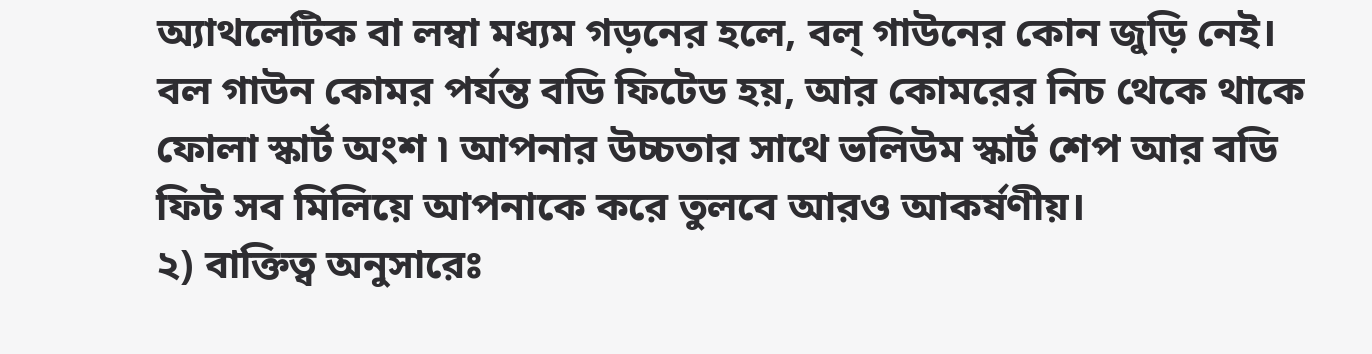অ্যাথলেটিক বা লম্বা মধ্যম গড়নের হলে, বল্ গাউনের কোন জুড়ি নেই। বল গাউন কোমর পর্যন্ত বডি ফিটেড হয়, আর কোমরের নিচ থেকে থাকে
ফোলা স্কার্ট অংশ ৷ আপনার উচ্চতার সাথে ভলিউম স্কার্ট শেপ আর বডি ফিট সব মিলিয়ে আপনাকে করে তুলবে আরও আকর্ষণীয়।
২) বাক্তিত্ব অনুসারেঃ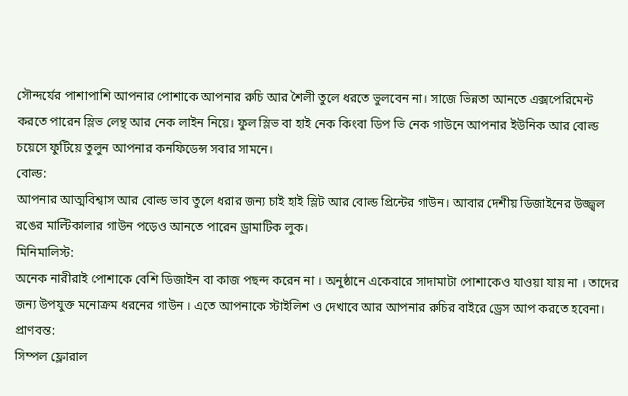সৌন্দর্যের পাশাপাশি আপনার পোশাকে আপনার রুচি আর শৈলী তুলে ধরতে ভুলবেন না। সাজে ভিন্নতা আনতে এক্সপেরিমেন্ট করতে পারেন স্লিভ লেন্থ আর নেক লাইন নিয়ে। ফুল স্লিভ বা হাই নেক কিংবা ডিপ ভি নেক গাউনে আপনার ইউনিক আর বোল্ড চয়েসে ফুটিয়ে তুলুন আপনার কনফিডেন্স সবার সামনে।
বোল্ড:
আপনার আত্মবিশ্বাস আর বোল্ড ভাব তুলে ধরার জন্য চাই হাই স্লিট আর বোল্ড প্রিন্টের গাউন। আবার দেশীয় ডিজাইনের উজ্জ্বল রঙের মাল্টিকালার গাউন পড়েও আনতে পারেন ড্রামাটিক লুক।
মিনিমালিস্ট:
অনেক নারীরাই পোশাকে বেশি ডিজাইন বা কাজ পছন্দ করেন না । অনুষ্ঠানে একেবারে সাদামাটা পোশাকেও যাওয়া যায় না । তাদের জন্য উপযুক্ত মনোক্রম ধরনের গাউন । এতে আপনাকে স্টাইলিশ ও দেখাবে আর আপনার রুচির বাইরে ড্রেস আপ করতে হবেনা।
প্রাণবন্ত:
সিম্পল ফ্লোরাল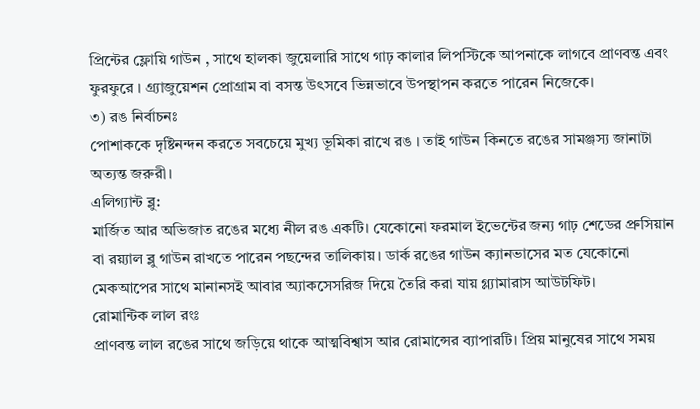প্রিন্টের ফ্লোয়ি গাউন , সাথে হালকা জুয়েলারি সাথে গাঢ় কালার লিপস্টিকে আপনাকে লাগবে প্রাণবন্ত এবং ফুরফুরে । গ্র্যাজুয়েশন প্রোগ্রাম বা বসন্ত উৎসবে ভিন্নভাবে উপস্থাপন করতে পারেন নিজেকে।
৩) রঙ নির্বাচনঃ
পোশাককে দৃষ্টিনন্দন করতে সবচেয়ে মুখ্য ভূমিকা রাখে রঙ । তাই গাউন কিনতে রঙের সামঞ্জস্য জানাটা অত্যন্ত জরুরী।
এলিগ্যান্ট ব্লু:
মার্জিত আর অভিজাত রঙের মধ্যে নীল রঙ একটি। যেকোনো ফরমাল ইভেন্টের জন্য গাঢ় শেডের প্রুসিয়ান বা রয়্যাল ব্লু গাউন রাখতে পারেন পছন্দের তালিকায়। ডার্ক রঙের গাউন ক্যানভাসের মত যেকোনো মেকআপের সাথে মানানসই আবার অ্যাকসেসরিজ দিয়ে তৈরি করা যায় গ্ল্যামারাস আউটফিট।
রোমান্টিক লাল রংঃ
প্রাণবন্ত লাল রঙের সাথে জড়িয়ে থাকে আত্মবিশ্বাস আর রোমান্সের ব্যাপারটি। প্রিয় মানুষের সাথে সময়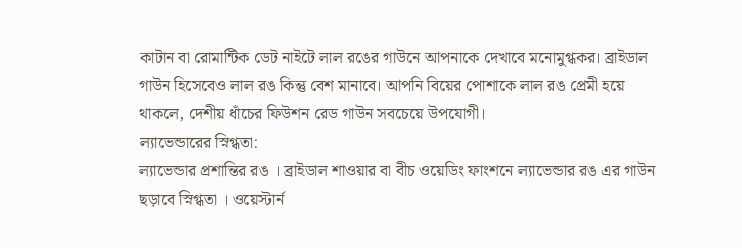কাটান বা রোমান্টিক ডেট নাইটে লাল রঙের গাউনে আপনাকে দেখাবে মনোমুগ্ধকর। ব্রাইডাল গাউন হিসেবেও লাল রঙ কিন্তু বেশ মানাবে। আপনি বিয়ের পোশাকে লাল রঙ প্রেমী হয়ে থাকলে, দেশীয় ধাঁচের ফিউশন রেড গাউন সবচেয়ে উপযোগী।
ল্যাভেন্ডারের স্নিগ্ধতা:
ল্যাভেন্ডার প্রশান্তির রঙ । ব্রাইডাল শাওয়ার বা বীচ ওয়েডিং ফাংশনে ল্যাভেন্ডার রঙ এর গাউন ছড়াবে স্নিগ্ধতা । ওয়েস্টার্ন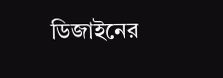ডিজাইনের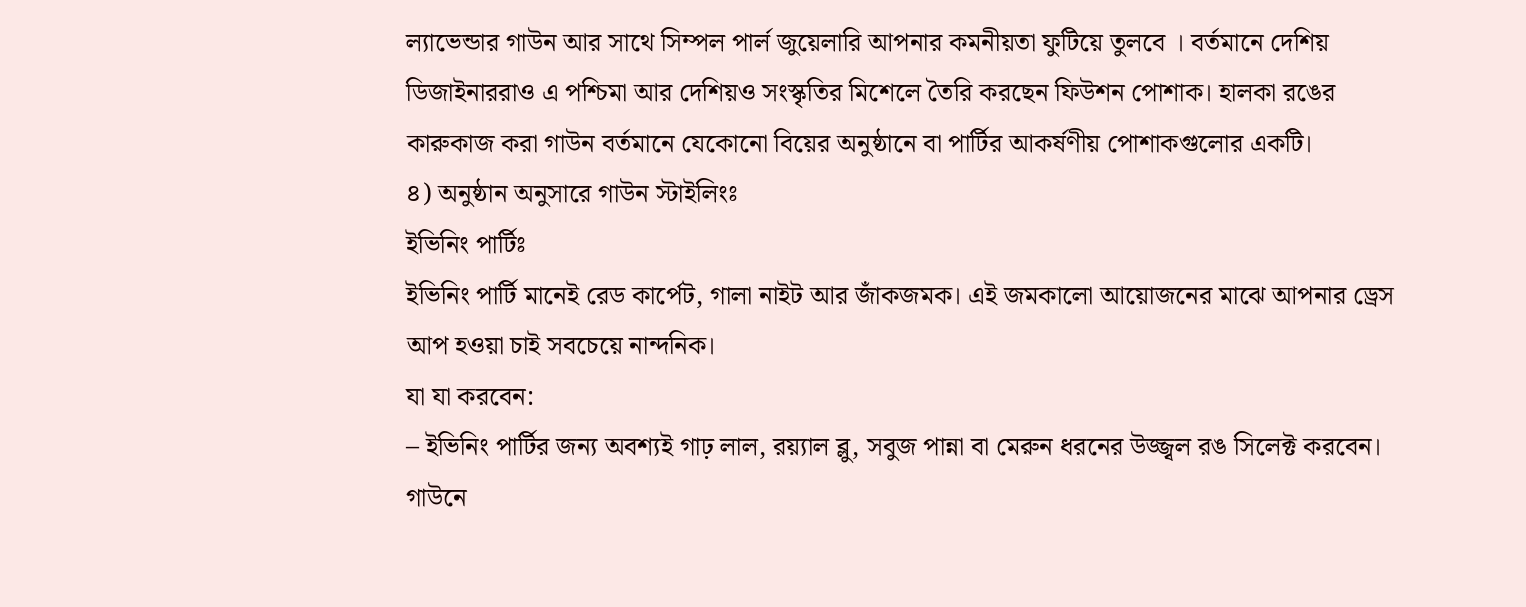ল্যাভেন্ডার গাউন আর সাথে সিম্পল পার্ল জুয়েলারি আপনার কমনীয়তা ফুটিয়ে তুলবে । বর্তমানে দেশিয় ডিজাইনাররাও এ পশ্চিমা আর দেশিয়ও সংস্কৃতির মিশেলে তৈরি করছেন ফিউশন পোশাক। হালকা রঙের কারুকাজ করা গাউন বর্তমানে যেকোনো বিয়ের অনুষ্ঠানে বা পার্টির আকর্ষণীয় পোশাকগুলোর একটি।
৪) অনুষ্ঠান অনুসারে গাউন স্টাইলিংঃ
ইভিনিং পার্টিঃ
ইভিনিং পার্টি মানেই রেড কার্পেট, গালা নাইট আর জাঁকজমক। এই জমকালো আয়োজনের মাঝে আপনার ড্রেস আপ হওয়া চাই সবচেয়ে নান্দনিক।
যা যা করবেন:
– ইভিনিং পার্টির জন্য অবশ্যই গাঢ় লাল, রয়্যাল ব্লু, সবুজ পান্না বা মেরুন ধরনের উজ্জ্বল রঙ সিলেক্ট করবেন। গাউনে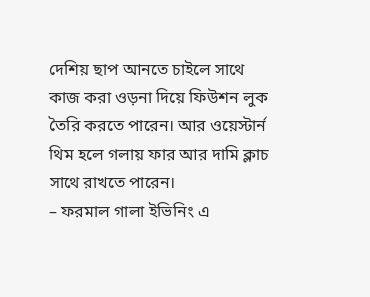দেশিয় ছাপ আনতে চাইলে সাথে কাজ করা ওড়না দিয়ে ফিউশন লুক তৈরি করতে পারেন। আর ওয়েস্টার্ন থিম হলে গলায় ফার আর দামি ক্লাচ সাথে রাখতে পারেন।
– ফরমাল গালা ইভিনিং এ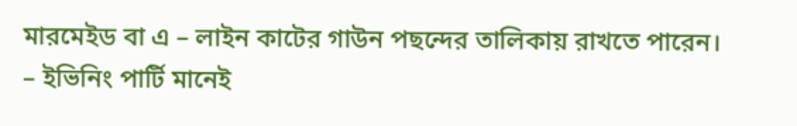মারমেইড বা এ – লাইন কাটের গাউন পছন্দের তালিকায় রাখতে পারেন।
– ইভিনিং পার্টি মানেই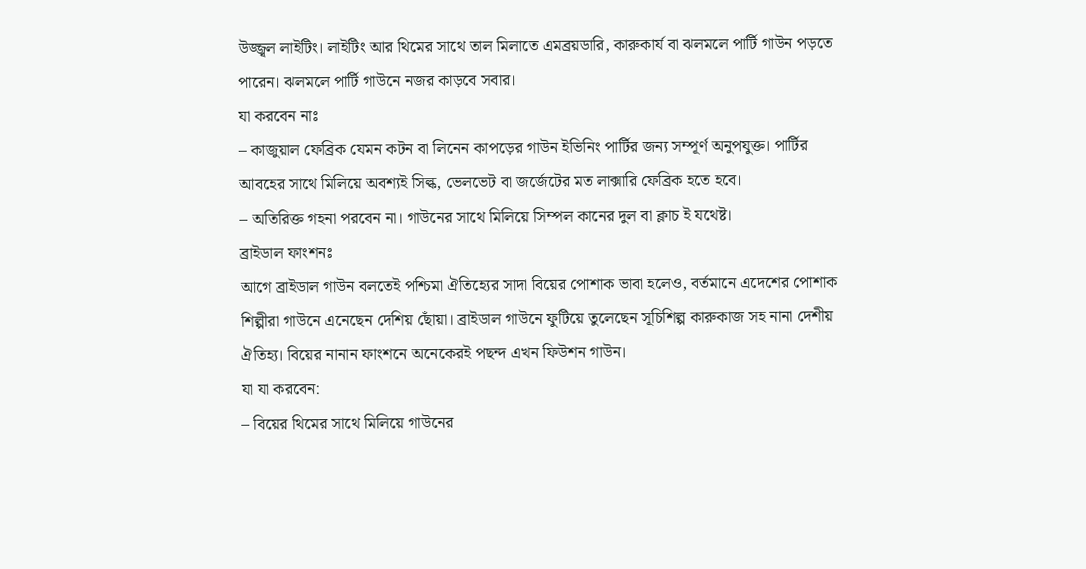উজ্জ্বল লাইটিং। লাইটিং আর থিমের সাথে তাল মিলাতে এমব্রয়ডারি, কারুকার্য বা ঝলমলে পার্টি গাউন পড়তে পারেন। ঝলমলে পার্টি গাউনে নজর কাড়বে সবার।
যা করবেন নাঃ
– কাজুয়াল ফেব্রিক যেমন কটন বা লিনেন কাপড়ের গাউন ইভিনিং পার্টির জন্য সম্পূর্ণ অনুপযুক্ত। পার্টির আবহের সাথে মিলিয়ে অবশ্যই সিল্ক, ভেলভেট বা জর্জেটের মত লাক্সারি ফেব্রিক হতে হবে।
– অতিরিক্ত গহনা পরবেন না। গাউনের সাথে মিলিয়ে সিম্পল কানের দুল বা ক্লাচ ই যথেষ্ট।
ব্রাইডাল ফাংশনঃ
আগে ব্রাইডাল গাউন বলতেই পশ্চিমা ঐতিহ্যের সাদা বিয়ের পোশাক ভাবা হলেও, বর্তমানে এদেশের পোশাক শিল্পীরা গাউনে এনেছেন দেশিয় ছোঁয়া। ব্রাইডাল গাউনে ফুটিয়ে তুলেছেন সূচিশিল্প কারুকাজ সহ নানা দেশীয় ঐতিহ্য। বিয়ের নানান ফাংশনে অনেকেরই পছন্দ এখন ফিউশন গাউন।
যা যা করবেন:
– বিয়ের থিমের সাথে মিলিয়ে গাউনের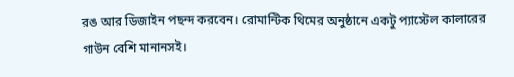রঙ আর ডিজাইন পছন্দ করবেন। রোমান্টিক থিমের অনুষ্ঠানে একটু প্যাস্টেল কালারের গাউন বেশি মানানসই।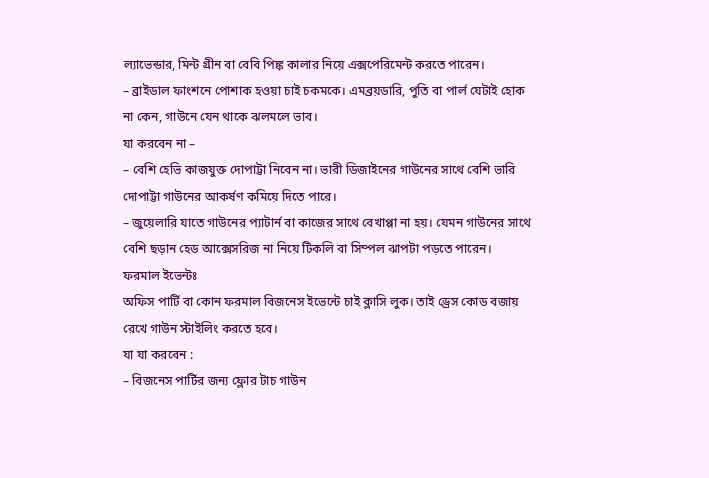ল্যাভেন্ডার, মিন্ট গ্রীন বা বেবি পিঙ্ক কালার নিয়ে এক্সপেরিমেন্ট করতে পারেন।
– ব্রাইডাল ফাংশনে পোশাক হওয়া চাই চকমকে। এমব্রয়ডারি, পুতি বা পার্ল যেটাই হোক না কেন, গাউনে যেন থাকে ঝলমলে ভাব।
যা করবেন না –
– বেশি হেভি কাজযুক্ত দোপাট্টা নিবেন না। ভারী ডিজাইনের গাউনের সাথে বেশি ভারি দোপাট্টা গাউনের আকর্ষণ কমিয়ে দিতে পারে।
– জুয়েলারি যাতে গাউনের প্যাটার্ন বা কাজের সাথে বেখাপ্পা না হয়। যেমন গাউনের সাথে বেশি ছড়ান হেড আক্সেসরিজ না নিয়ে টিকলি বা সিম্পল ঝাপটা পড়তে পারেন।
ফরমাল ইভেন্টঃ
অফিস পার্টি বা কোন ফরমাল বিজনেস ইভেন্টে চাই ক্লাসি লুক। তাই ড্রেস কোড বজায় রেখে গাউন স্টাইলিং করতে হবে।
যা যা করবেন :
– বিজনেস পার্টির জন্য ফ্লোর টাচ গাউন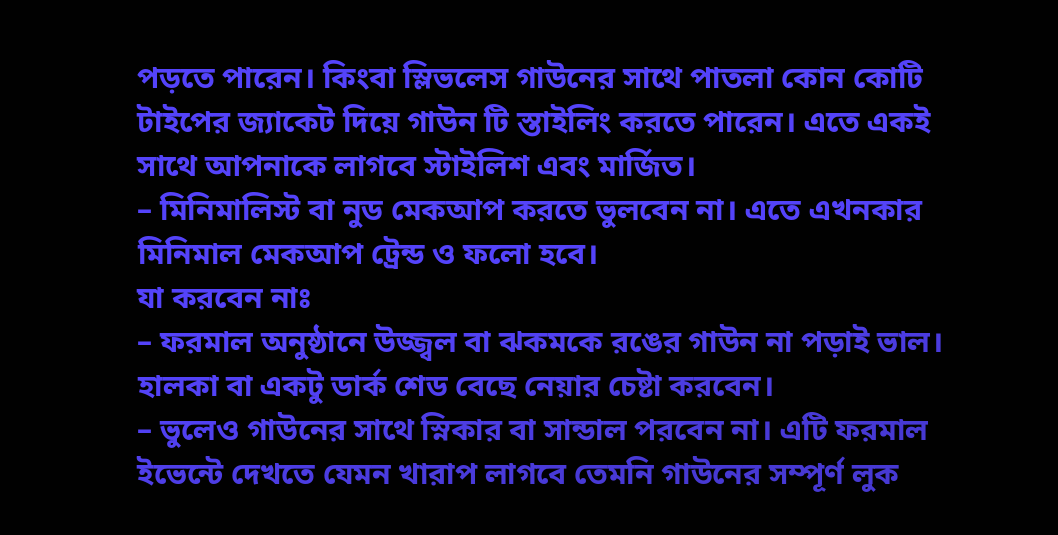পড়তে পারেন। কিংবা স্লিভলেস গাউনের সাথে পাতলা কোন কোটি টাইপের জ্যাকেট দিয়ে গাউন টি স্তাইলিং করতে পারেন। এতে একই সাথে আপনাকে লাগবে স্টাইলিশ এবং মার্জিত।
– মিনিমালিস্ট বা নুড মেকআপ করতে ভুলবেন না। এতে এখনকার মিনিমাল মেকআপ ট্রেন্ড ও ফলো হবে।
যা করবেন নাঃ
– ফরমাল অনুষ্ঠানে উজ্জ্বল বা ঝকমকে রঙের গাউন না পড়াই ভাল। হালকা বা একটু ডার্ক শেড বেছে নেয়ার চেষ্টা করবেন।
– ভুলেও গাউনের সাথে স্নিকার বা সান্ডাল পরবেন না। এটি ফরমাল ইভেন্টে দেখতে যেমন খারাপ লাগবে তেমনি গাউনের সম্পূর্ণ লুক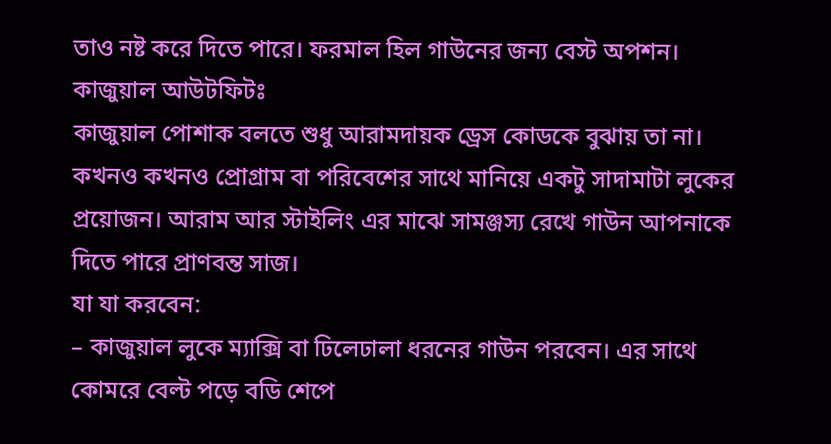তাও নষ্ট করে দিতে পারে। ফরমাল হিল গাউনের জন্য বেস্ট অপশন।
কাজুয়াল আউটফিটঃ
কাজুয়াল পোশাক বলতে শুধু আরামদায়ক ড্রেস কোডকে বুঝায় তা না। কখনও কখনও প্রোগ্রাম বা পরিবেশের সাথে মানিয়ে একটু সাদামাটা লুকের প্রয়োজন। আরাম আর স্টাইলিং এর মাঝে সামঞ্জস্য রেখে গাউন আপনাকে দিতে পারে প্রাণবন্ত সাজ।
যা যা করবেন:
– কাজুয়াল লুকে ম্যাক্সি বা ঢিলেঢালা ধরনের গাউন পরবেন। এর সাথে কোমরে বেল্ট পড়ে বডি শেপে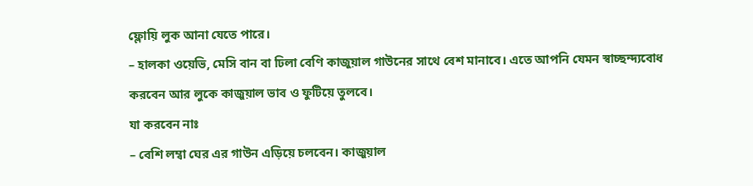ফ্লোয়ি লুক আনা যেতে পারে।
– হালকা ওয়েভি, মেসি বান বা ঢিলা বেণি কাজুয়াল গাউনের সাথে বেশ মানাবে। এতে আপনি যেমন স্বাচ্ছন্দ্যবোধ করবেন আর লুকে কাজুয়াল ভাব ও ফুটিয়ে তুলবে।
যা করবেন নাঃ
– বেশি লম্বা ঘের এর গাউন এড়িয়ে চলবেন। কাজুয়াল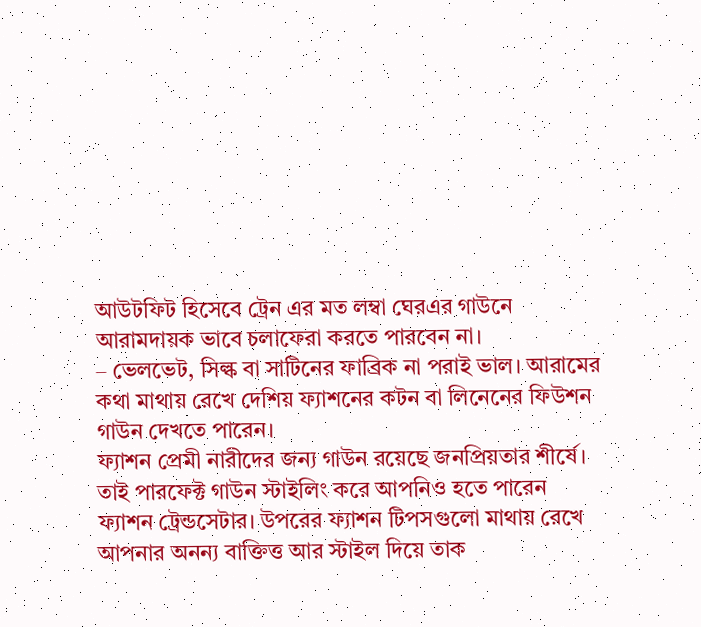আউটফিট হিসেবে ট্রেন এর মত লম্বা ঘেরএর গাউনে আরামদায়ক ভাবে চলাফেরা করতে পারবেন না।
– ভেলভেট, সিল্ক বা সাটিনের ফাব্রিক না পরাই ভাল। আরামের কথা মাথায় রেখে দেশিয় ফ্যাশনের কটন বা লিনেনের ফিউশন গাউন দেখতে পারেন।
ফ্যাশন প্রেমী নারীদের জন্য গাউন রয়েছে জনপ্রিয়তার শীর্ষে। তাই পারফেক্ট গাউন স্টাইলিং করে আপনিও হতে পারেন ফ্যাশন ট্রেন্ডসেটার। উপরের ফ্যাশন টিপসগুলো মাথায় রেখে আপনার অনন্য বাক্তিত্ত আর স্টাইল দিয়ে তাক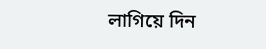লাগিয়ে দিন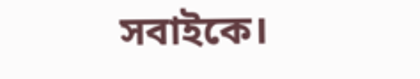সবাইকে।